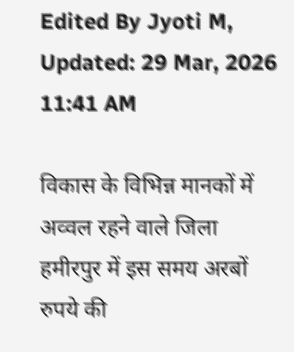Edited By Jyoti M, Updated: 29 Mar, 2026 11:41 AM

विकास के विभिन्न मानकों में अव्वल रहने वाले जिला हमीरपुर में इस समय अरबों रुपये की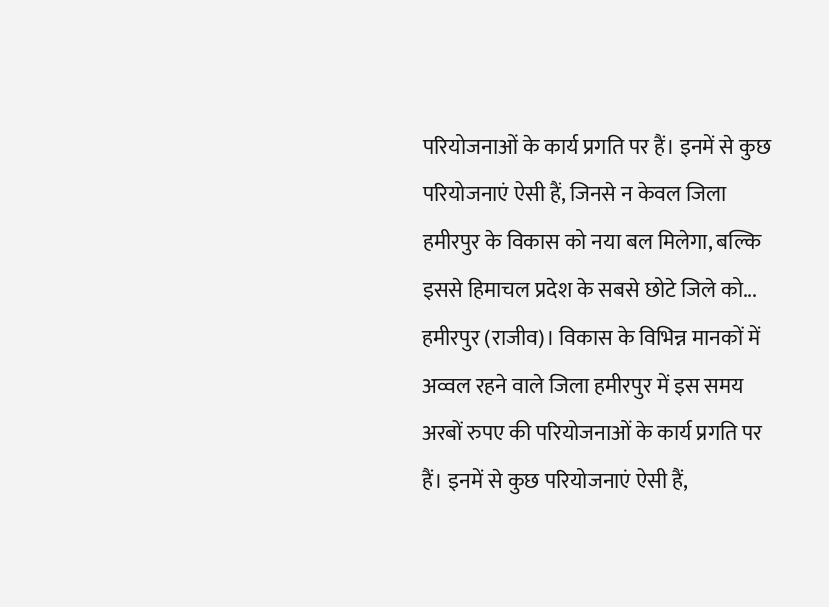परियोजनाओं के कार्य प्रगति पर हैं। इनमें से कुछ परियोजनाएं ऐसी हैं, जिनसे न केवल जिला हमीरपुर के विकास को नया बल मिलेगा, बल्कि इससे हिमाचल प्रदेश के सबसे छोटे जिले को...
हमीरपुर (राजीव)। विकास के विभिन्न मानकों में अव्वल रहने वाले जिला हमीरपुर में इस समय अरबों रुपए की परियोजनाओं के कार्य प्रगति पर हैं। इनमें से कुछ परियोजनाएं ऐसी हैं,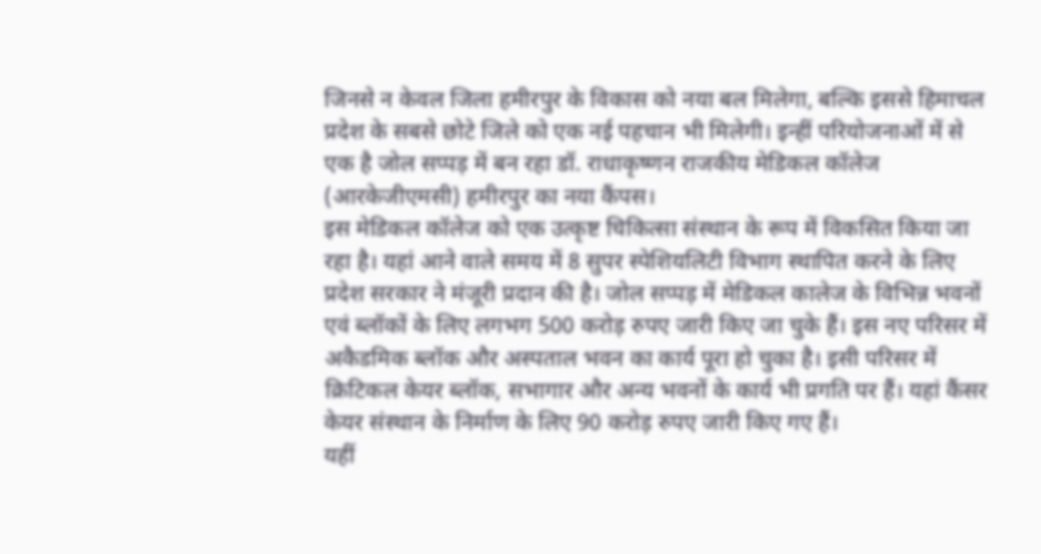जिनसे न केवल जिला हमीरपुर के विकास को नया बल मिलेगा, बल्कि इससे हिमाचल प्रदेश के सबसे छोटे जिले को एक नई पहचान भी मिलेगी। इन्हीं परियोजनाओं में से एक है जोल सप्पड़ में बन रहा डॉ. राधाकृष्णन राजकीय मेडिकल कॉलेज (आरकेजीएमसी) हमीरपुर का नया कैंपस।
इस मेडिकल कॉलेज को एक उत्कृष्ट चिकित्सा संस्थान के रूप में विकसित किया जा रहा है। यहां आने वाले समय में 8 सुपर स्पेशियलिटी विभाग स्थापित करने के लिए प्रदेश सरकार ने मंजूरी प्रदान की है। जोल सप्पड़ में मेडिकल कालेज के विभिन्न भवनों एवं ब्लॉकों के लिए लगभग 500 करोड़ रुपए जारी किए जा चुके हैं। इस नए परिसर में अकैडमिक ब्लॉक और अस्पताल भवन का कार्य पूरा हो चुका है। इसी परिसर में क्रिटिकल केयर ब्लॉक, सभागार और अन्य भवनों के कार्य भी प्रगति पर हैं। यहां कैंसर केयर संस्थान के निर्माण के लिए 90 करोड़ रुपए जारी किए गए हैं।
यहीं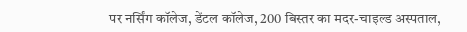पर नर्सिंग कॉलेज, डेंटल कॉलेज, 200 बिस्तर का मदर-चाइल्ड अस्पताल,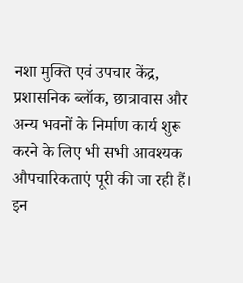नशा मुक्ति एवं उपचार केंद्र, प्रशासनिक ब्लॉक, छात्रावास और अन्य भवनों के निर्माण कार्य शुरू करने के लिए भी सभी आवश्यक औपचारिकताएं पूरी की जा रही हैं। इन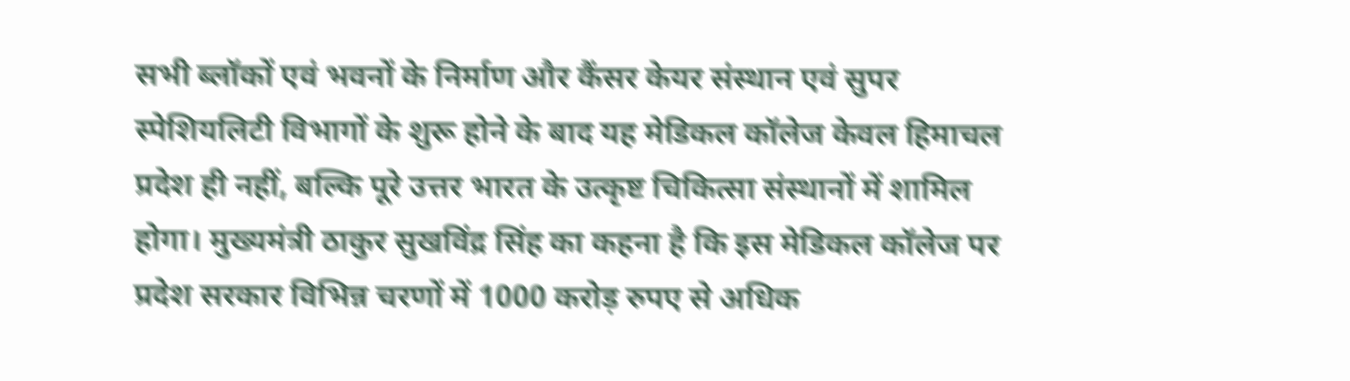सभी ब्लॉकों एवं भवनों के निर्माण और कैंसर केयर संस्थान एवं सुपर स्पेशियलिटी विभागों के शुरू होने के बाद यह मेडिकल कॉलेज केवल हिमाचल प्रदेश ही नहीं, बल्कि पूरे उत्तर भारत के उत्कृष्ट चिकित्सा संस्थानों में शामिल होगा। मुख्यमंत्री ठाकुर सुखविंद्र सिंह का कहना है कि इस मेडिकल कॉलेज पर प्रदेश सरकार विभिन्न चरणों में 1000 करोड़ रुपए से अधिक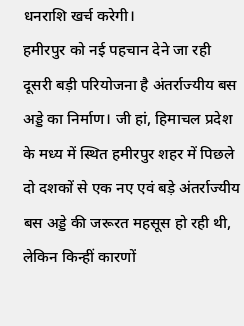धनराशि खर्च करेगी।
हमीरपुर को नई पहचान देने जा रही दूसरी बड़ी परियोजना है अंतर्राज्यीय बस अड्डे का निर्माण। जी हां, हिमाचल प्रदेश के मध्य में स्थित हमीरपुर शहर में पिछले दो दशकों से एक नए एवं बड़े अंतर्राज्यीय बस अड्डे की जरूरत महसूस हो रही थी, लेकिन किन्हीं कारणों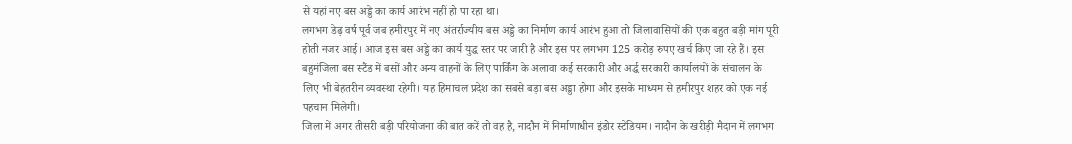से यहां नए बस अड्डे का कार्य आरंभ नहीं हो पा रहा था।
लगभग डेढ़ वर्ष पूर्व जब हमीरपुर में नए अंतर्राज्यीय बस अड्डे का निर्माण कार्य आरंभ हुआ तो जिलावासियों की एक बहुत बड़ी मांग पूरी होती नजर आई। आज इस बस अड्डे का कार्य युद्ध स्तर पर जारी है और इस पर लगभग 125 करोड़ रुपए खर्च किए जा रहे हैं। इस बहुमंजिला बस स्टैंड में बसों और अन्य वाहनों के लिए पार्किंग के अलावा कई सरकारी और अर्द्ध सरकारी कार्यालयों के संचालन के लिए भी बेहतरीन व्यवस्था रहेगी। यह हिमाचल प्रदेश का सबसे बड़ा बस अड्डा होगा और इसके माध्यम से हमीरपुर शहर को एक नई पहचान मिलेगी।
जिला में अगर तीसरी बड़ी परियोजना की बात करें तो वह है, नादौन में निर्माणाधीन इंडोर स्टेडियम। नादौन के खरीड़ी मैदान में लगभग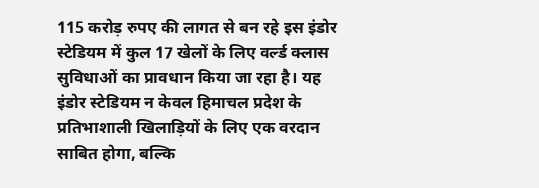115 करोड़ रुपए की लागत से बन रहे इस इंडोर स्टेडियम में कुल 17 खेलों के लिए वर्ल्ड क्लास सुविधाओं का प्रावधान किया जा रहा है। यह इंडोर स्टेडियम न केवल हिमाचल प्रदेश के प्रतिभाशाली खिलाड़ियों के लिए एक वरदान साबित होगा, बल्कि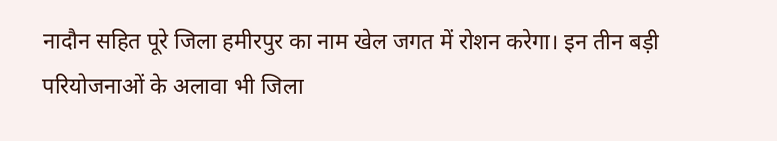नादौन सहित पूरे जिला हमीरपुर का नाम खेल जगत में रोशन करेगा। इन तीन बड़ी परियोजनाओं के अलावा भी जिला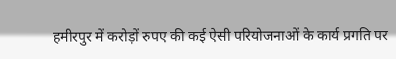हमीरपुर में करोड़ों रुपए की कई ऐसी परियोजनाओं के कार्य प्रगति पर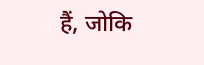हैं, जोकि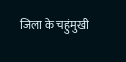जिला के चहुंमुखी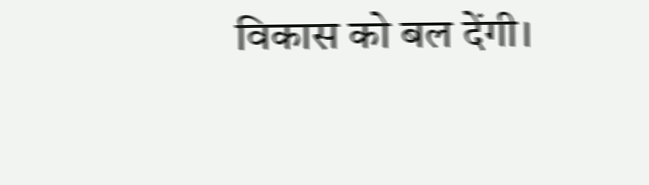विकास को बल देंगी।